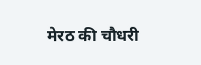मेरठ की चौधरी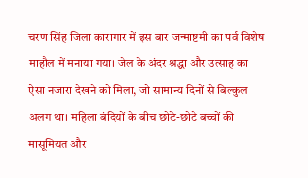चरण सिंह जिला कारागार में इस बार जन्माष्टमी का पर्व विशेष माहौल में मनाया गया। जेल के अंदर श्रद्धा और उत्साह का ऐसा नजारा देखने को मिला, जो सामान्य दिनों से बिल्कुल अलग था। महिला बंदियों के बीच छोटे-छोटे बच्चों की मासूमियत और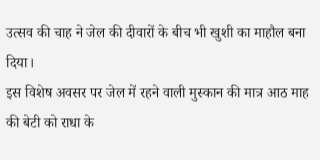उत्सव की चाह ने जेल की दीवारों के बीच भी खुशी का माहौल बना दिया।
इस विशेष अवसर पर जेल में रहने वाली मुस्कान की मात्र आठ माह की बेटी को राधा के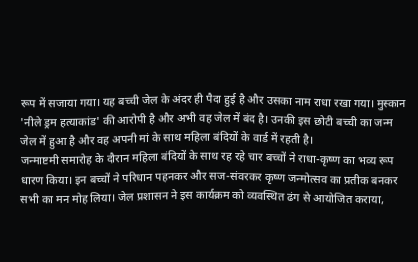रूप में सजाया गया। यह बच्ची जेल के अंदर ही पैदा हुई है और उसका नाम राधा रखा गया। मुस्कान 'नीले ड्रम हत्याकांड' की आरोपी है और अभी वह जेल में बंद है। उनकी इस छोटी बच्ची का जन्म जेल में हुआ है और वह अपनी मां के साथ महिला बंदियों के वार्ड में रहती है।
जन्माष्टमी समारोह के दौरान महिला बंदियों के साथ रह रहे चार बच्चों ने राधा-कृष्ण का भव्य रूप धारण किया। इन बच्चों ने परिधान पहनकर और सज-संवरकर कृष्ण जन्मोत्सव का प्रतीक बनकर सभी का मन मोह लिया। जेल प्रशासन ने इस कार्यक्रम को व्यवस्थित ढंग से आयोजित कराया,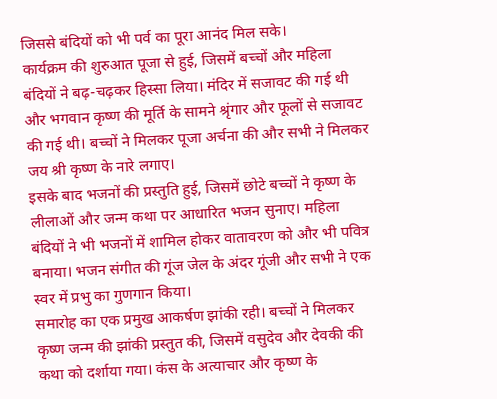जिससे बंदियों को भी पर्व का पूरा आनंद मिल सके।
कार्यक्रम की शुरुआत पूजा से हुई, जिसमें बच्चों और महिला बंदियों ने बढ़-चढ़कर हिस्सा लिया। मंदिर में सजावट की गई थी और भगवान कृष्ण की मूर्ति के सामने श्रृंगार और फूलों से सजावट की गई थी। बच्चों ने मिलकर पूजा अर्चना की और सभी ने मिलकर जय श्री कृष्ण के नारे लगाए।
इसके बाद भजनों की प्रस्तुति हुई, जिसमें छोटे बच्चों ने कृष्ण के लीलाओं और जन्म कथा पर आधारित भजन सुनाए। महिला बंदियों ने भी भजनों में शामिल होकर वातावरण को और भी पवित्र बनाया। भजन संगीत की गूंज जेल के अंदर गूंजी और सभी ने एक स्वर में प्रभु का गुणगान किया।
समारोह का एक प्रमुख आकर्षण झांकी रही। बच्चों ने मिलकर कृष्ण जन्म की झांकी प्रस्तुत की, जिसमें वसुदेव और देवकी की कथा को दर्शाया गया। कंस के अत्याचार और कृष्ण के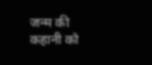जन्म की कहानी को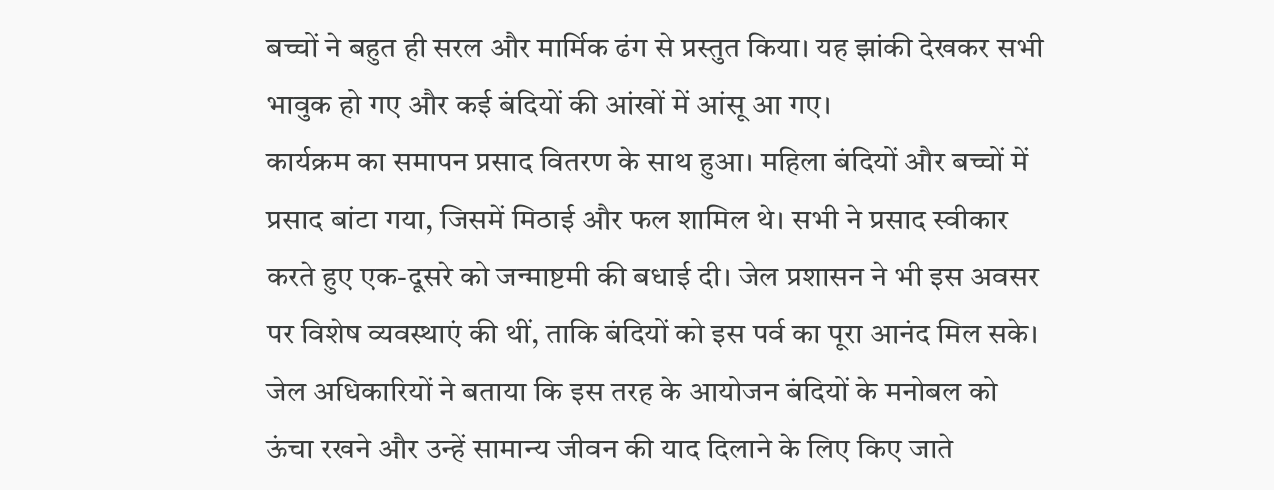बच्चों ने बहुत ही सरल और मार्मिक ढंग से प्रस्तुत किया। यह झांकी देखकर सभी भावुक हो गए और कई बंदियों की आंखों में आंसू आ गए।
कार्यक्रम का समापन प्रसाद वितरण के साथ हुआ। महिला बंदियों और बच्चों में प्रसाद बांटा गया, जिसमें मिठाई और फल शामिल थे। सभी ने प्रसाद स्वीकार करते हुए एक-दूसरे को जन्माष्टमी की बधाई दी। जेल प्रशासन ने भी इस अवसर पर विशेष व्यवस्थाएं की थीं, ताकि बंदियों को इस पर्व का पूरा आनंद मिल सके।
जेल अधिकारियों ने बताया कि इस तरह के आयोजन बंदियों के मनोबल को ऊंचा रखने और उन्हें सामान्य जीवन की याद दिलाने के लिए किए जाते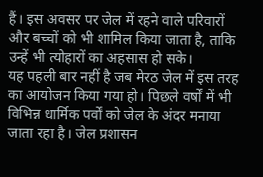हैं। इस अवसर पर जेल में रहने वाले परिवारों और बच्चों को भी शामिल किया जाता है, ताकि उन्हें भी त्योहारों का अहसास हो सके।
यह पहली बार नहीं है जब मेरठ जेल में इस तरह का आयोजन किया गया हो। पिछले वर्षों में भी विभिन्न धार्मिक पर्वों को जेल के अंदर मनाया जाता रहा है। जेल प्रशासन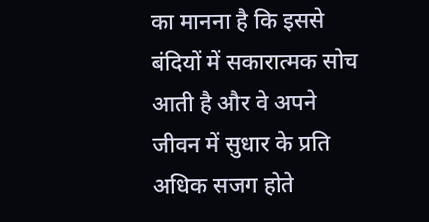का मानना है कि इससे बंदियों में सकारात्मक सोच आती है और वे अपने जीवन में सुधार के प्रति अधिक सजग होते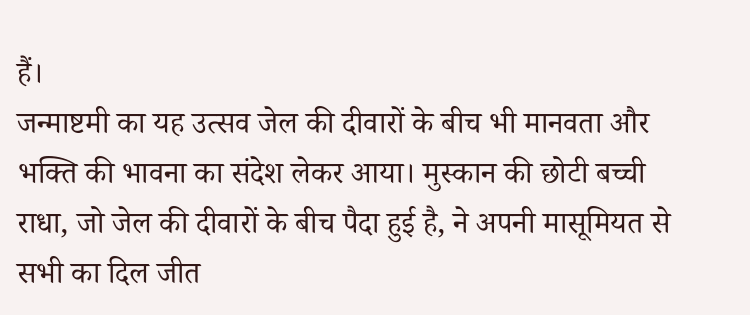हैं।
जन्माष्टमी का यह उत्सव जेल की दीवारों के बीच भी मानवता और भक्ति की भावना का संदेश लेकर आया। मुस्कान की छोटी बच्ची राधा, जो जेल की दीवारों के बीच पैदा हुई है, ने अपनी मासूमियत से सभी का दिल जीत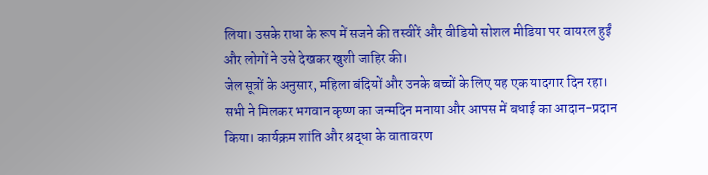लिया। उसके राधा के रूप में सजने की तस्वीरें और वीडियो सोशल मीडिया पर वायरल हुईं और लोगों ने उसे देखकर खुशी जाहिर की।
जेल सूत्रों के अनुसार, महिला बंदियों और उनके बच्चों के लिए यह एक यादगार दिन रहा। सभी ने मिलकर भगवान कृष्ण का जन्मदिन मनाया और आपस में बधाई का आदान-प्रदान किया। कार्यक्रम शांति और श्रद्धा के वातावरण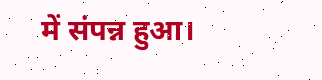में संपन्न हुआ।